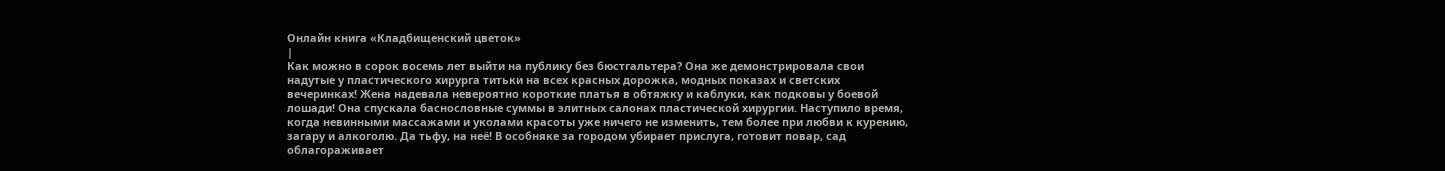Онлайн книга «Кладбищенский цветок»
|
Как можно в сорок восемь лет выйти на публику без бюстгальтера? Она же демонстрировала свои надутые у пластического хирурга титьки на всех красных дорожка, модных показах и светских вечеринках! Жена надевала невероятно короткие платья в обтяжку и каблуки, как подковы у боевой лошади! Она спускала баснословные суммы в элитных салонах пластической хирургии. Наступило время, когда невинными массажами и уколами красоты уже ничего не изменить, тем более при любви к курению, загару и алкоголю. Да тьфу, на неё! В особняке за городом убирает прислуга, готовит повар, сад облагораживает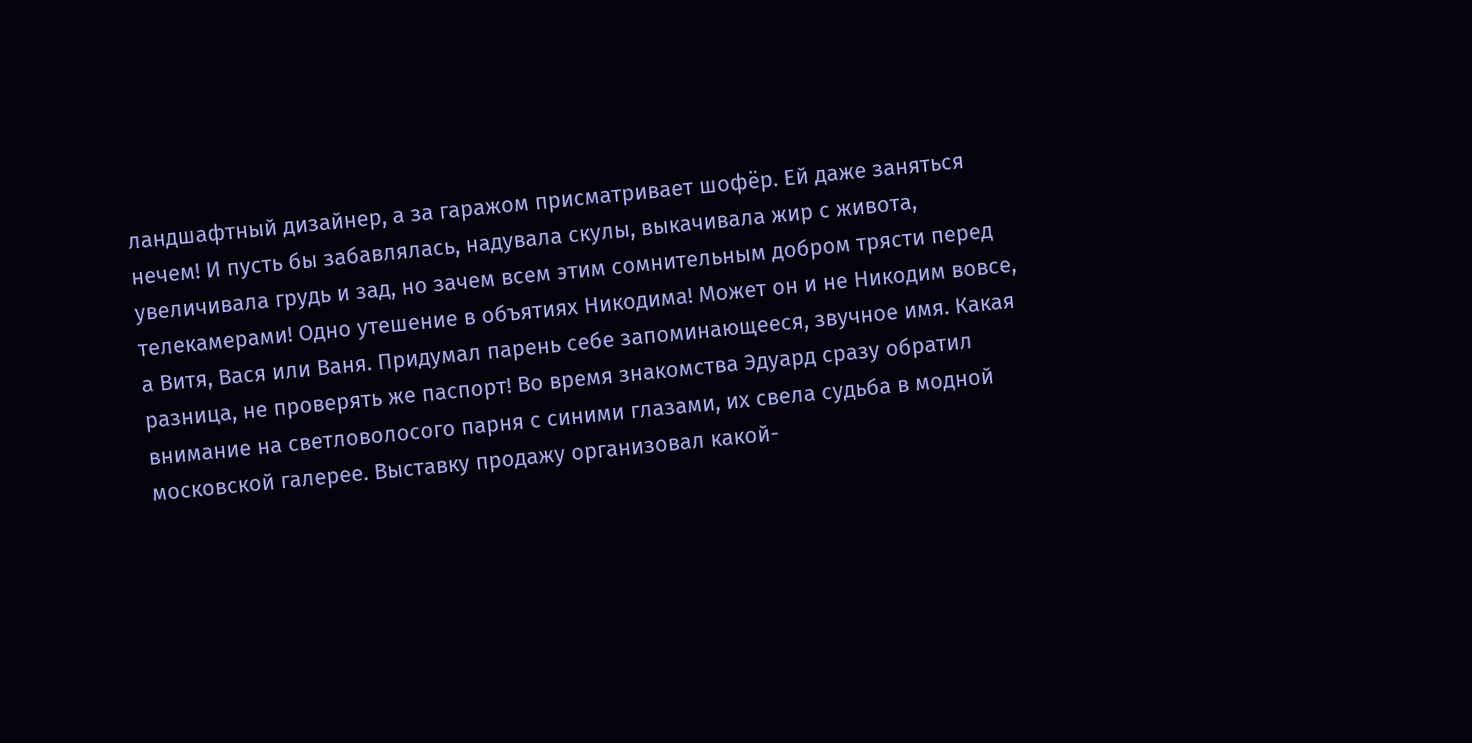ландшафтный дизайнер, а за гаражом присматривает шофёр. Ей даже заняться нечем! И пусть бы забавлялась, надувала скулы, выкачивала жир с живота, увеличивала грудь и зад, но зачем всем этим сомнительным добром трясти перед телекамерами! Одно утешение в объятиях Никодима! Может он и не Никодим вовсе, а Витя, Вася или Ваня. Придумал парень себе запоминающееся, звучное имя. Какая разница, не проверять же паспорт! Во время знакомства Эдуард сразу обратил внимание на светловолосого парня с синими глазами, их свела судьба в модной московской галерее. Выставку продажу организовал какой-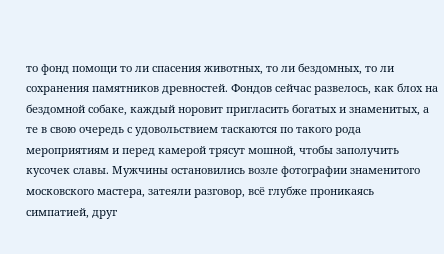то фонд помощи то ли спасения животных, то ли бездомных, то ли сохранения памятников древностей. Фондов сейчас развелось, как блох на бездомной собаке, каждый норовит пригласить богатых и знаменитых, а те в свою очередь с удовольствием таскаются по такого рода мероприятиям и перед камерой трясут мошной, чтобы заполучить кусочек славы. Мужчины остановились возле фотографии знаменитого московского мастера, затеяли разговор, всё глубже проникаясь симпатией, друг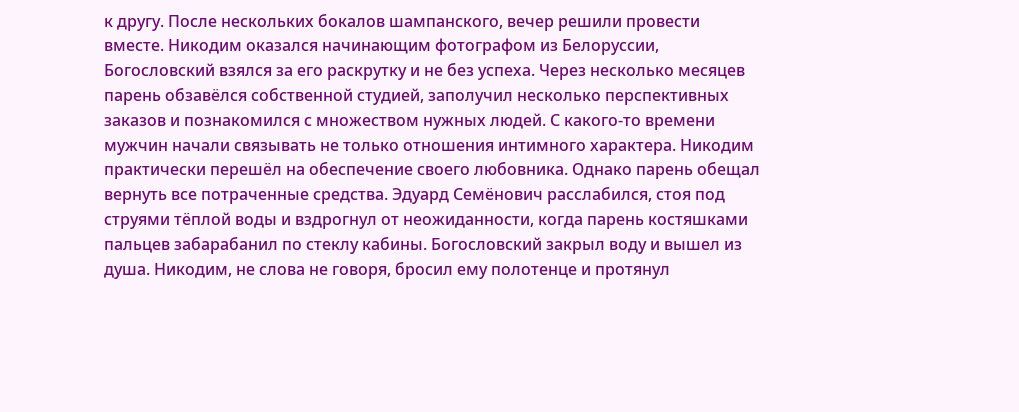к другу. После нескольких бокалов шампанского, вечер решили провести вместе. Никодим оказался начинающим фотографом из Белоруссии, Богословский взялся за его раскрутку и не без успеха. Через несколько месяцев парень обзавёлся собственной студией, заполучил несколько перспективных заказов и познакомился с множеством нужных людей. С какого-то времени мужчин начали связывать не только отношения интимного характера. Никодим практически перешёл на обеспечение своего любовника. Однако парень обещал вернуть все потраченные средства. Эдуард Семёнович расслабился, стоя под струями тёплой воды и вздрогнул от неожиданности, когда парень костяшками пальцев забарабанил по стеклу кабины. Богословский закрыл воду и вышел из душа. Никодим, не слова не говоря, бросил ему полотенце и протянул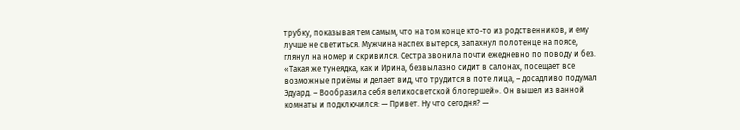трубку, показывая тем самым, что на том конце кто-то из родственников, и ему лучше не светиться. Мужчина наспех вытерся, запахнул полотенце на поясе, глянул на номер и скривился. Сестра звонила почти ежедневно по поводу и без. «Такая же тунеядка, как и Ирина, безвылазно сидит в салонах, посещает все возможные приёмы и делает вид, что трудится в поте лица, – досадливо подумал Эдуард. – Вообразила себя великосветской блогершей». Он вышел из ванной комнаты и подключился: — Привет. Ну что сегодня? —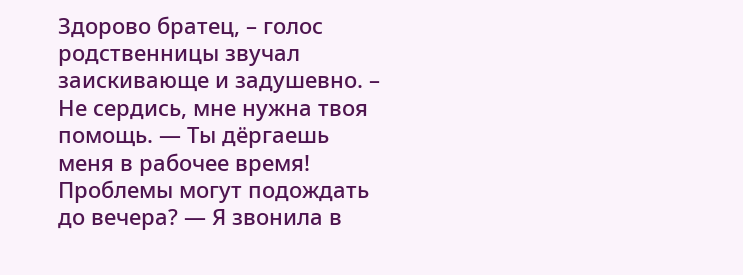Здорово братец, – голос родственницы звучал заискивающе и задушевно. – Не сердись, мне нужна твоя помощь. — Ты дёргаешь меня в рабочее время! Проблемы могут подождать до вечера? — Я звонила в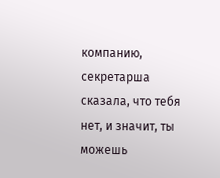компанию, секретарша сказала, что тебя нет, и значит, ты можешь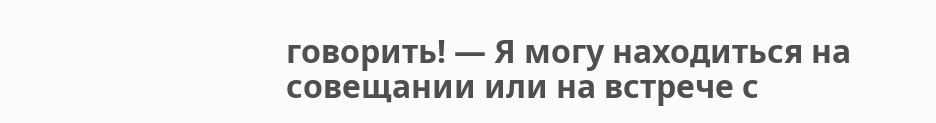говорить! — Я могу находиться на совещании или на встрече с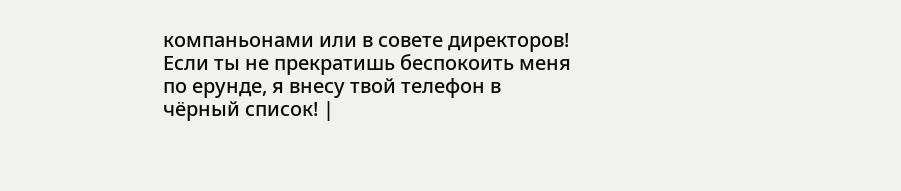компаньонами или в совете директоров! Если ты не прекратишь беспокоить меня по ерунде, я внесу твой телефон в чёрный список! |